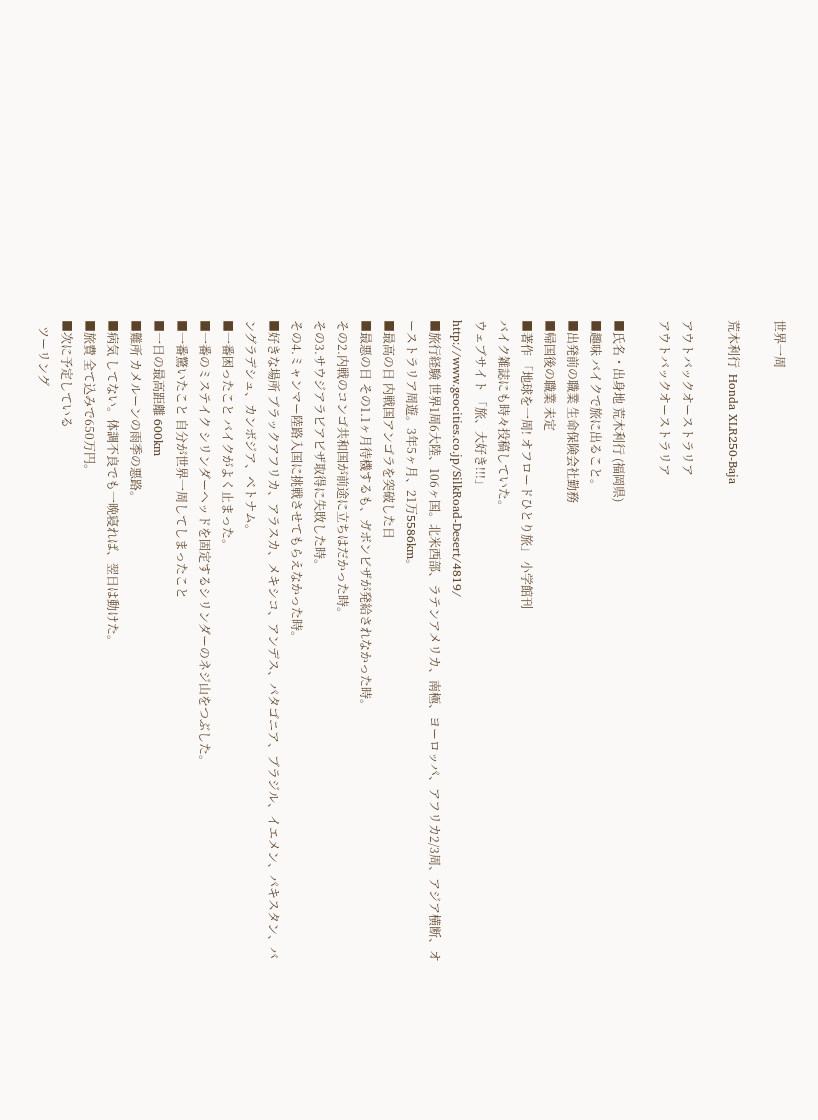世界一周

荒木利行  Honda XLR250-Baja

アウトバックオーストラリア
アウトバックオーストラリア

■氏名・出身地 荒木利行 (福岡県)
■趣味 バイクで旅に出ること。
■出発前の職業 生命保険会社勤務
■帰国後の職業 未定
■著作 「地球を一周! オフロードひとり旅」 小学館刊
バイク雑誌にも時々投稿していた。
ウェブサイト 「旅、大好き!!!」
http://www.geocities.co.jp/SilkRoad-Desert/4819/
■旅行経験 世界1周6大陸、106ヶ国。北米西部、ラテンアメリカ、南極、ヨーロッパ、アフリカ2/3周、アジア横断、オーストラリア周遊。3年5ヶ月、21万5586km。
■最高の日 内戦国アンゴラを突破した日
■最悪の日 その1.1ヶ月待機するも、ガボンビザが発給されなかった時。
その2.内戦のコンゴ共和国が前途に立ちはだかった時。
その3.サウジアラビアビザ取得に失敗した時。
その4.ミャンマー陸路入国に挑戦させてもらえなかった時。
■好きな場所 ブラックアフリカ、アラスカ、メキシコ、アンデス、パタゴニア、ブラジル、イエメン、パキスタン、バングラデシュ、カンボジア、ベトナム。
■一番困ったこと バイクがよく止まった。
■一番のミステイク シリンダーヘッドを固定するシリンダーのネジ山をつぶした。
■一番驚いたこと 自分が世界一周してしまったこと
■一日の最高距離 600km
■難所 カメルーンの雨季の悪路。
■病気 してない。体調不良でも一晩寝れば、翌日は動けた。
■旅費 全て込みで650万円。
■次に予定している
  ツーリング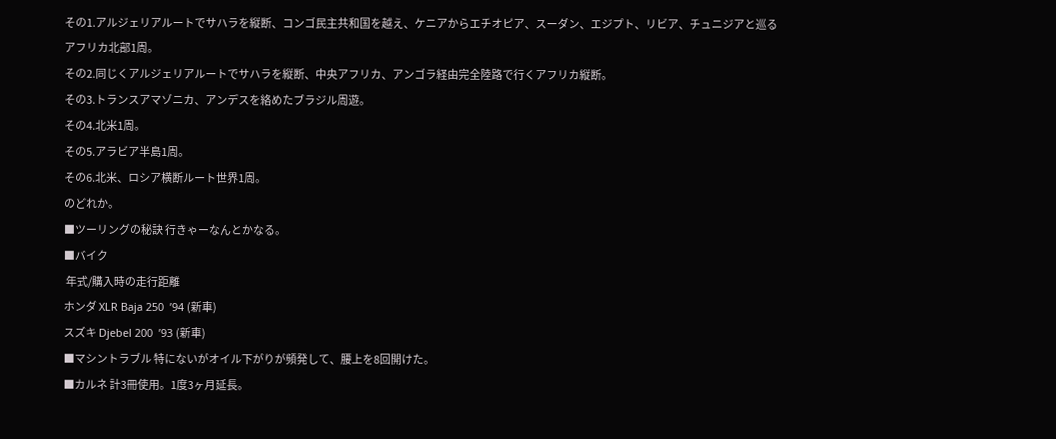その1.アルジェリアルートでサハラを縦断、コンゴ民主共和国を越え、ケニアからエチオピア、スーダン、エジプト、リビア、チュニジアと巡るアフリカ北部1周。
その2.同じくアルジェリアルートでサハラを縦断、中央アフリカ、アンゴラ経由完全陸路で行くアフリカ縦断。
その3.トランスアマゾニカ、アンデスを絡めたブラジル周遊。
その4.北米1周。
その5.アラビア半島1周。
その6.北米、ロシア横断ルート世界1周。
のどれか。
■ツーリングの秘訣 行きゃーなんとかなる。
■バイク
 年式/購入時の走行距離
ホンダ XLR Baja 250  ’94 (新車)
スズキ Djebel 200  ’93 (新車)
■マシントラブル 特にないがオイル下がりが頻発して、腰上を8回開けた。
■カルネ 計3冊使用。1度3ヶ月延長。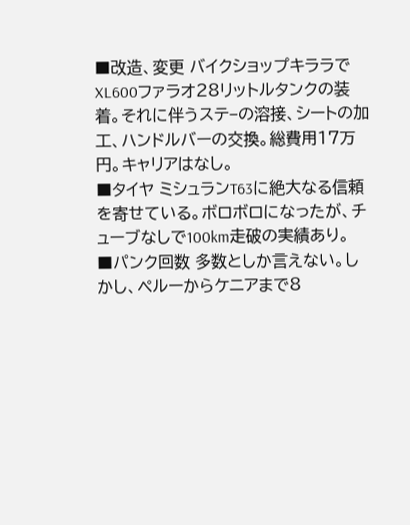■改造、変更 バイクショップキララでXL600ファラオ28リットルタンクの装着。それに伴うステ−の溶接、シートの加工、ハンドルバーの交換。総費用17万円。キャリアはなし。
■タイヤ ミシュランT63に絶大なる信頼を寄せている。ボロボロになったが、チューブなしで100km走破の実績あり。
■パンク回数 多数としか言えない。しかし、ペルーからケニアまで8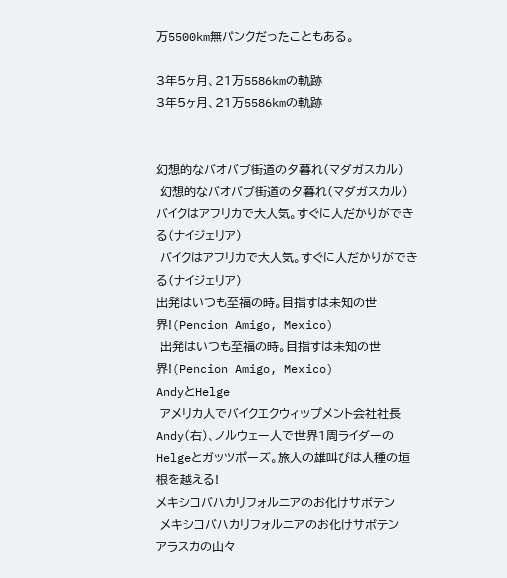万5500km無パンクだったこともある。

3年5ヶ月、21万5586kmの軌跡
3年5ヶ月、21万5586kmの軌跡


幻想的なバオバブ街道の夕暮れ(マダガスカル)
 幻想的なバオバブ街道の夕暮れ(マダガスカル)
バイクはアフリカで大人気。すぐに人だかりができる(ナイジェリア)
 バイクはアフリカで大人気。すぐに人だかりができる(ナイジェリア)
出発はいつも至福の時。目指すは未知の世界!(Pencion Amigo, Mexico)
 出発はいつも至福の時。目指すは未知の世界!(Pencion Amigo, Mexico)
AndyとHelge
 アメリカ人でバイクエクウィップメント会社社長Andy(右)、ノルウェー人で世界1周ライダーのHelgeとガッツポーズ。旅人の雄叫びは人種の垣根を越える!
メキシコバハカリフォルニアのお化けサボテン
 メキシコバハカリフォルニアのお化けサボテン
アラスカの山々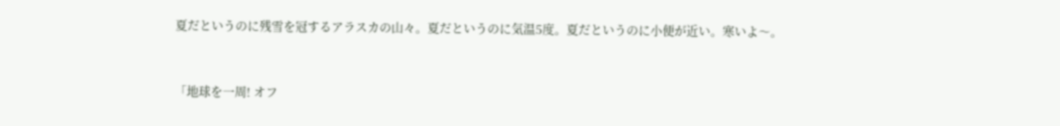夏だというのに残雪を冠するアラスカの山々。夏だというのに気温5度。夏だというのに小便が近い。寒いよ〜。


「地球を一周! オフ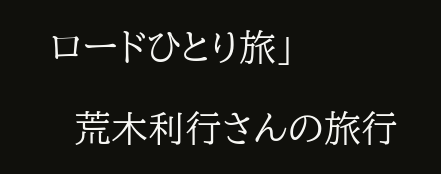ロードひとり旅」

  荒木利行さんの旅行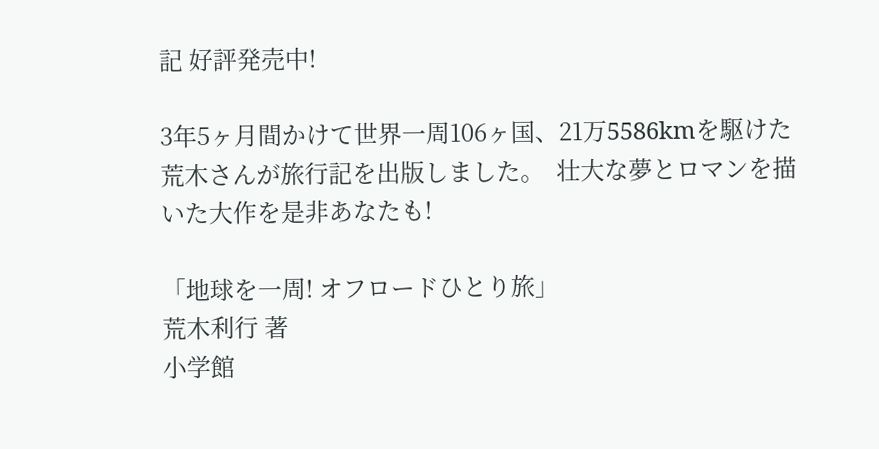記 好評発売中!

3年5ヶ月間かけて世界一周106ヶ国、21万5586kmを駆けた荒木さんが旅行記を出版しました。  壮大な夢とロマンを描いた大作を是非あなたも!

「地球を一周! オフロードひとり旅」
荒木利行 著
小学館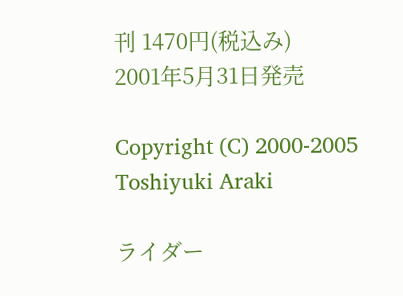刊 1470円(税込み)
2001年5月31日発売

Copyright (C) 2000-2005 Toshiyuki Araki

ライダー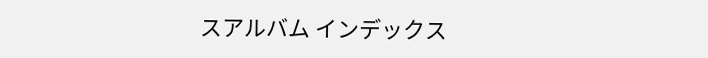スアルバム インデックス